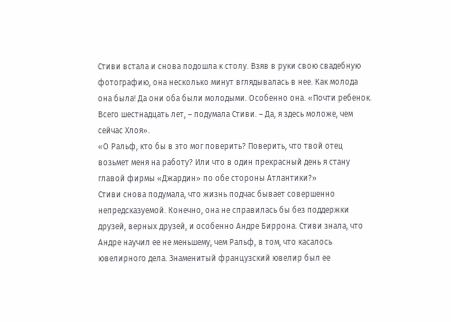Стиви встала и снова подошла к столу. Взяв в руки свою свадебную фотографию, она несколько минут вглядывалась в нее. Как молода она была! Да они оба были молодыми. Особенно она. «Почти ребенок. Всего шестнадцать лет, – подумала Стиви. – Да, я здесь моложе, чем сейчас Хлоя».
«О Ральф, кто бы в это мог поверить? Поверить, что твой отец возьмет меня на работу? Или что в один прекрасный день я стану главой фирмы «Джардин» по обе стороны Атлантики?»
Стиви снова подумала, что жизнь подчас бывает совершенно непредсказуемой. Конечно, она не справилась бы без поддержки друзей, верных друзей, и особенно Андре Биррона. Стиви знала, что Андре научил ее не меньшему, чем Ральф, в том, что касалось ювелирного дела. Знаменитый французский ювелир был ее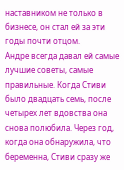наставником не только в бизнесе, он стал ей за эти годы почти отцом.
Андре всегда давал ей самые лучшие советы, самые правильные. Когда Стиви было двадцать семь, после четырех лет вдовства она снова полюбила. Через год, когда она обнаружила, что беременна, Стиви сразу же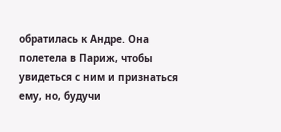обратилась к Андре. Она полетела в Париж, чтобы увидеться с ним и признаться ему, но, будучи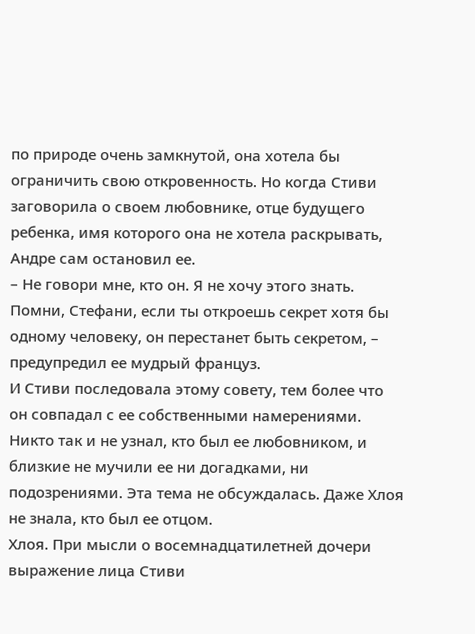по природе очень замкнутой, она хотела бы ограничить свою откровенность. Но когда Стиви заговорила о своем любовнике, отце будущего ребенка, имя которого она не хотела раскрывать, Андре сам остановил ее.
– Не говори мне, кто он. Я не хочу этого знать. Помни, Стефани, если ты откроешь секрет хотя бы одному человеку, он перестанет быть секретом, – предупредил ее мудрый француз.
И Стиви последовала этому совету, тем более что он совпадал с ее собственными намерениями. Никто так и не узнал, кто был ее любовником, и близкие не мучили ее ни догадками, ни подозрениями. Эта тема не обсуждалась. Даже Хлоя не знала, кто был ее отцом.
Хлоя. При мысли о восемнадцатилетней дочери выражение лица Стиви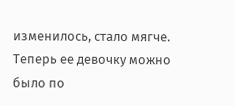изменилось, стало мягче. Теперь ее девочку можно было по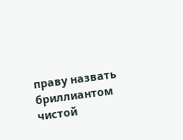праву назвать бриллиантом чистой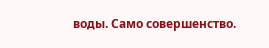воды. Само совершенство.